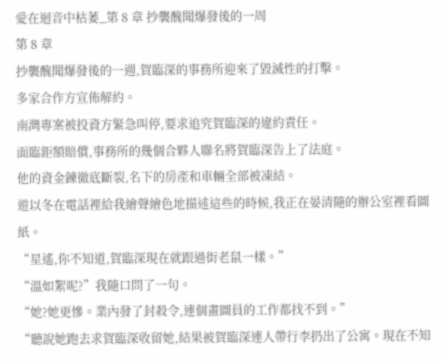愛在迴音中枯萎_第 8 章 抄襲醜聞爆發後的一周
第 8 章
抄襲醜聞爆發後的一週,賀臨深的事務所迎來了毀滅性的打擊。
多家合作方宣佈解約。
南灣專案被投資方緊急叫停,要求追究賀臨深的違約責任。
面臨鉅額賠償,事務所的幾個合夥人聯名將賀臨深告上了法庭。
他的資金鍊徹底斷裂,名下的房產和車輛全部被凍結。
遊以冬在電話裡給我繪聲繪色地描述這些的時候,我正在晏清隨的辦公室裡看圖紙。
“星遙,你不知道,賀臨深現在就跟過街老鼠一樣。”
“溫如絮呢?”我隨口問了一句。
“她?她更慘。業內發了封殺令,連個畫圖員的工作都找不到。”
“聽說她跑去求賀臨深收留她,結果被賀臨深連人帶行李扔出了公寓。現在不知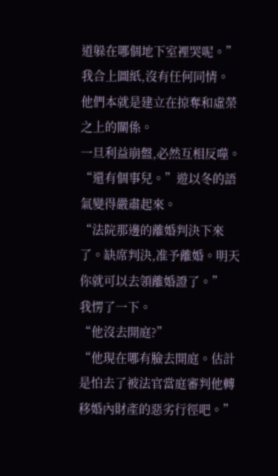道躲在哪個地下室裡哭呢。”
我合上圖紙,沒有任何同情。
他們本就是建立在掠奪和虛榮之上的關係。
一旦利益崩盤,必然互相反噬。
“還有個事兒。”遊以冬的語氣變得嚴肅起來。
“法院那邊的離婚判決下來了。缺席判決,准予離婚。明天你就可以去領離婚證了。”
我愣了一下。
“他沒去開庭?”
“他現在哪有臉去開庭。估計是怕去了被法官當庭審判他轉移婚內財產的惡劣行徑吧。”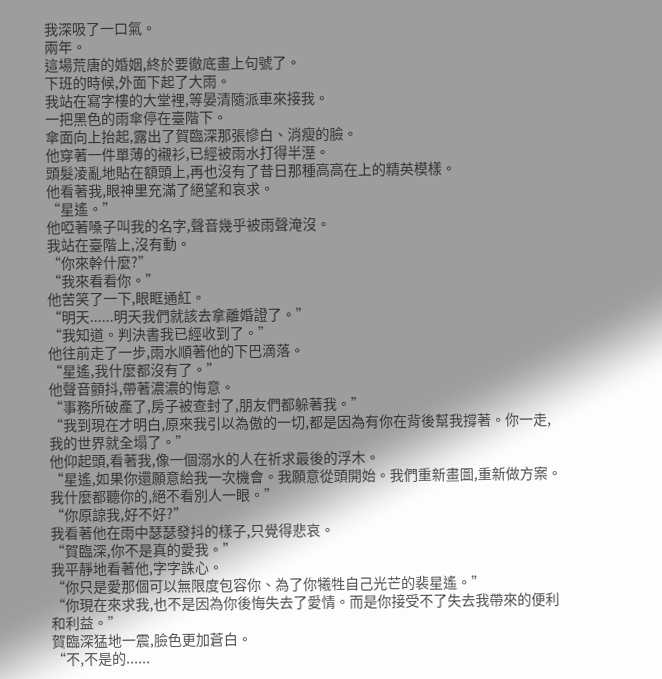我深吸了一口氣。
兩年。
這場荒唐的婚姻,終於要徹底畫上句號了。
下班的時候,外面下起了大雨。
我站在寫字樓的大堂裡,等晏清隨派車來接我。
一把黑色的雨傘停在臺階下。
傘面向上抬起,露出了賀臨深那張慘白、消瘦的臉。
他穿著一件單薄的襯衫,已經被雨水打得半溼。
頭髮凌亂地貼在額頭上,再也沒有了昔日那種高高在上的精英模樣。
他看著我,眼神里充滿了絕望和哀求。
“星遙。”
他啞著嗓子叫我的名字,聲音幾乎被雨聲淹沒。
我站在臺階上,沒有動。
“你來幹什麼?”
“我來看看你。”
他苦笑了一下,眼眶通紅。
“明天......明天我們就該去拿離婚證了。”
“我知道。判決書我已經收到了。”
他往前走了一步,雨水順著他的下巴滴落。
“星遙,我什麼都沒有了。”
他聲音顫抖,帶著濃濃的悔意。
“事務所破產了,房子被查封了,朋友們都躲著我。”
“我到現在才明白,原來我引以為傲的一切,都是因為有你在背後幫我撐著。你一走,我的世界就全塌了。”
他仰起頭,看著我,像一個溺水的人在祈求最後的浮木。
“星遙,如果你還願意給我一次機會。我願意從頭開始。我們重新畫圖,重新做方案。我什麼都聽你的,絕不看別人一眼。”
“你原諒我,好不好?”
我看著他在雨中瑟瑟發抖的樣子,只覺得悲哀。
“賀臨深,你不是真的愛我。”
我平靜地看著他,字字誅心。
“你只是愛那個可以無限度包容你、為了你犧牲自己光芒的裴星遙。”
“你現在來求我,也不是因為你後悔失去了愛情。而是你接受不了失去我帶來的便利和利益。”
賀臨深猛地一震,臉色更加蒼白。
“不,不是的......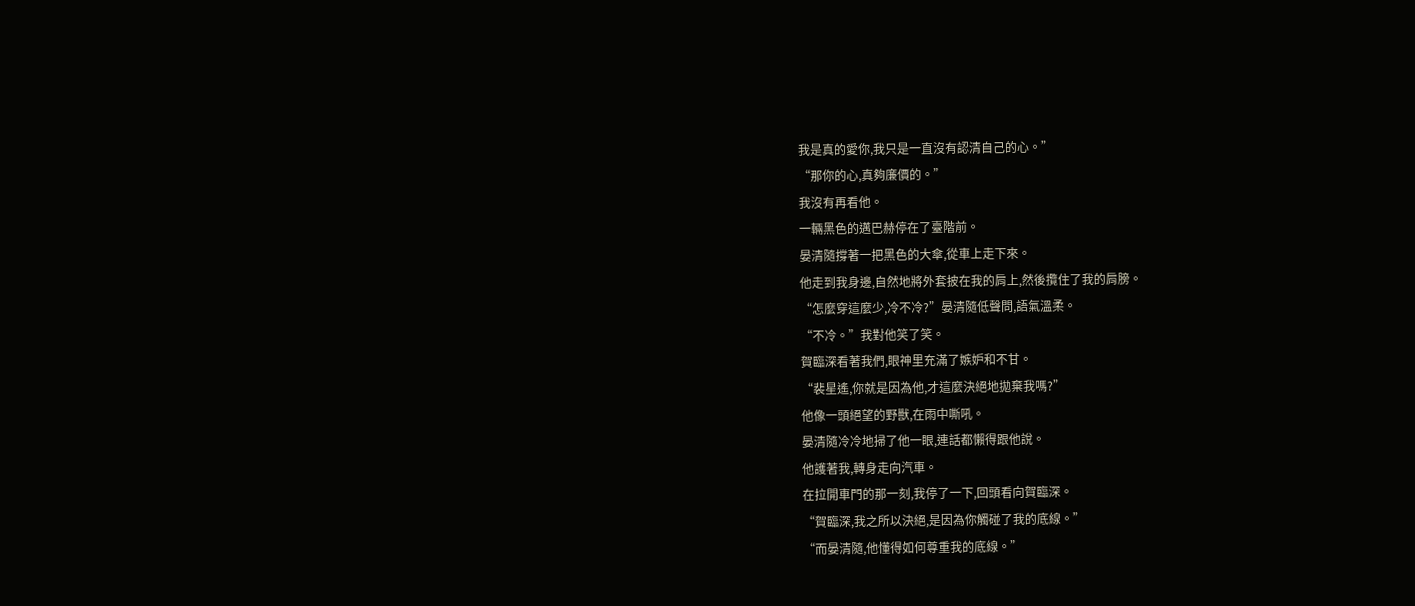我是真的愛你,我只是一直沒有認清自己的心。”
“那你的心,真夠廉價的。”
我沒有再看他。
一輛黑色的邁巴赫停在了臺階前。
晏清隨撐著一把黑色的大傘,從車上走下來。
他走到我身邊,自然地將外套披在我的肩上,然後攬住了我的肩膀。
“怎麼穿這麼少,冷不冷?”晏清隨低聲問,語氣溫柔。
“不冷。”我對他笑了笑。
賀臨深看著我們,眼神里充滿了嫉妒和不甘。
“裴星遙,你就是因為他,才這麼決絕地拋棄我嗎?”
他像一頭絕望的野獸,在雨中嘶吼。
晏清隨冷冷地掃了他一眼,連話都懶得跟他說。
他護著我,轉身走向汽車。
在拉開車門的那一刻,我停了一下,回頭看向賀臨深。
“賀臨深,我之所以決絕,是因為你觸碰了我的底線。”
“而晏清隨,他懂得如何尊重我的底線。”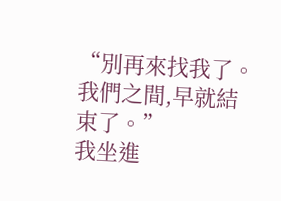“別再來找我了。我們之間,早就結束了。”
我坐進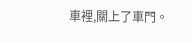車裡,關上了車門。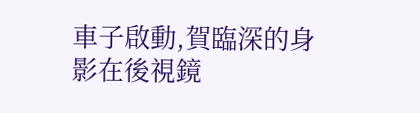車子啟動,賀臨深的身影在後視鏡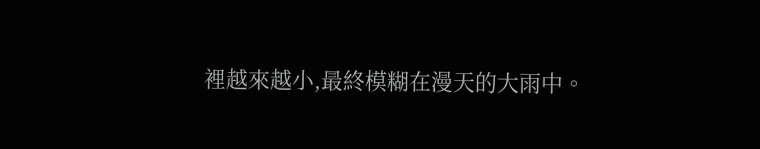裡越來越小,最終模糊在漫天的大雨中。